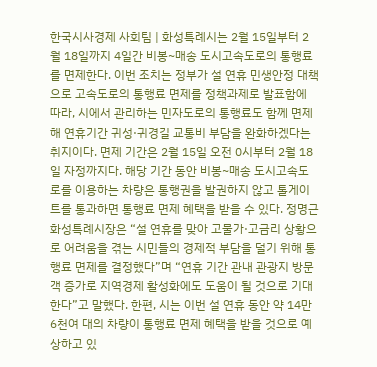한국시사경제 사회팀 | 화성특례시는 2월 15일부터 2월 18일까지 4일간 비봉~매송 도시고속도로의 통행료를 면제한다. 이번 조치는 정부가 설 연휴 민생안정 대책으로 고속도로의 통행료 면제를 정책과제로 발표함에 따라, 시에서 관리하는 민자도로의 통행료도 함께 면제해 연휴기간 귀성·귀경길 교통비 부담을 완화하겠다는 취지이다. 면제 기간은 2월 15일 오전 0시부터 2월 18일 자정까지다. 해당 기간 동안 비봉~매송 도시고속도로를 이용하는 차량은 통행권을 발권하지 않고 톨게이트를 통과하면 통행료 면제 혜택을 받을 수 있다. 정명근 화성특례시장은 “설 연휴를 맞아 고물가·고금리 상황으로 어려움을 겪는 시민들의 경제적 부담을 덜기 위해 통행료 면제를 결정했다”며 “연휴 기간 관내 관광지 방문객 증가로 지역경제 활성화에도 도움이 될 것으로 기대한다”고 말했다. 한편, 시는 이번 설 연휴 동안 약 14만 6천여 대의 차량이 통행료 면제 혜택을 받을 것으로 예상하고 있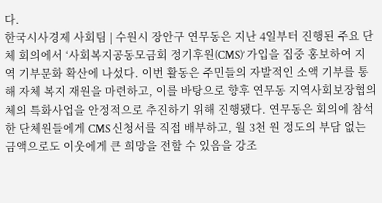다.
한국시사경제 사회팀 | 수원시 장안구 연무동은 지난 4일부터 진행된 주요 단체 회의에서 ‘사회복지공동모금회 정기후원(CMS)’ 가입을 집중 홍보하여 지역 기부문화 확산에 나섰다. 이번 활동은 주민들의 자발적인 소액 기부를 통해 자체 복지 재원을 마련하고, 이를 바탕으로 향후 연무동 지역사회보장협의체의 특화사업을 안정적으로 추진하기 위해 진행됐다. 연무동은 회의에 참석한 단체원들에게 CMS 신청서를 직접 배부하고, 월 3천 원 정도의 부담 없는 금액으로도 이웃에게 큰 희망을 전할 수 있음을 강조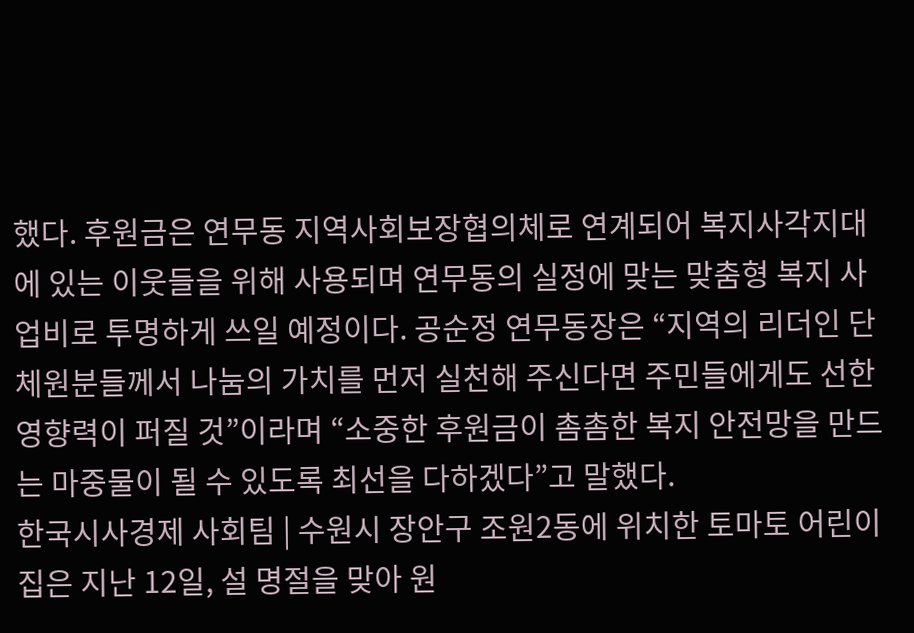했다. 후원금은 연무동 지역사회보장협의체로 연계되어 복지사각지대에 있는 이웃들을 위해 사용되며 연무동의 실정에 맞는 맞춤형 복지 사업비로 투명하게 쓰일 예정이다. 공순정 연무동장은 “지역의 리더인 단체원분들께서 나눔의 가치를 먼저 실천해 주신다면 주민들에게도 선한 영향력이 퍼질 것”이라며 “소중한 후원금이 촘촘한 복지 안전망을 만드는 마중물이 될 수 있도록 최선을 다하겠다”고 말했다.
한국시사경제 사회팀 | 수원시 장안구 조원2동에 위치한 토마토 어린이집은 지난 12일, 설 명절을 맞아 원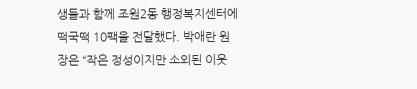생들과 함께 조원2동 행정복지센터에 떡국떡 10팩을 전달했다. 박애란 원장은 “작은 정성이지만 소외된 이웃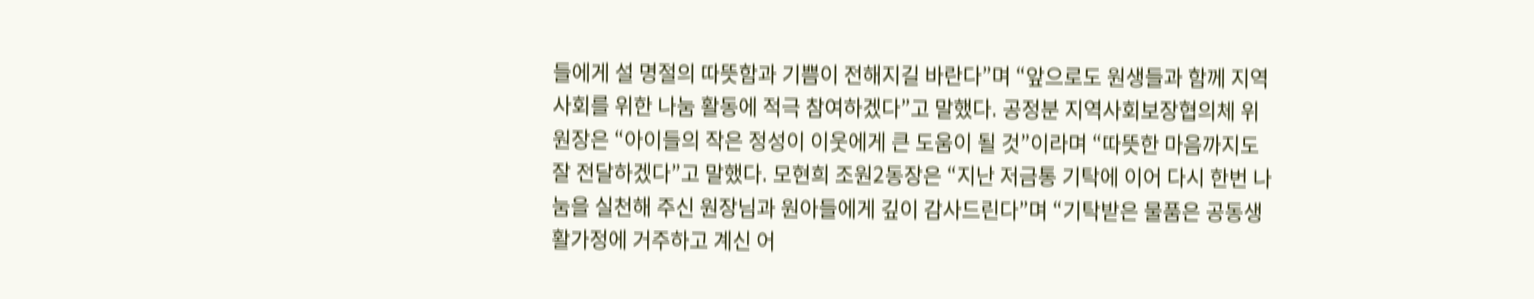들에게 설 명절의 따뜻함과 기쁨이 전해지길 바란다”며 “앞으로도 원생들과 함께 지역사회를 위한 나눔 활동에 적극 참여하겠다”고 말했다. 공정분 지역사회보장협의체 위원장은 “아이들의 작은 정성이 이웃에게 큰 도움이 될 것”이라며 “따뜻한 마음까지도 잘 전달하겠다”고 말했다. 모현희 조원2동장은 “지난 저금통 기탁에 이어 다시 한번 나눔을 실천해 주신 원장님과 원아들에게 깊이 감사드린다”며 “기탁받은 물품은 공동생활가정에 거주하고 계신 어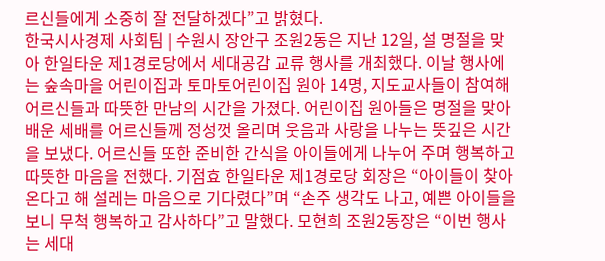르신들에게 소중히 잘 전달하겠다”고 밝혔다.
한국시사경제 사회팀 | 수원시 장안구 조원2동은 지난 12일, 설 명절을 맞아 한일타운 제1경로당에서 세대공감 교류 행사를 개최했다. 이날 행사에는 숲속마을 어린이집과 토마토어린이집 원아 14명, 지도교사들이 참여해 어르신들과 따뜻한 만남의 시간을 가졌다. 어린이집 원아들은 명절을 맞아 배운 세배를 어르신들께 정성껏 올리며 웃음과 사랑을 나누는 뜻깊은 시간을 보냈다. 어르신들 또한 준비한 간식을 아이들에게 나누어 주며 행복하고 따뜻한 마음을 전했다. 기점효 한일타운 제1경로당 회장은 “아이들이 찾아온다고 해 설레는 마음으로 기다렸다”며 “손주 생각도 나고, 예쁜 아이들을 보니 무척 행복하고 감사하다”고 말했다. 모현희 조원2동장은 “이번 행사는 세대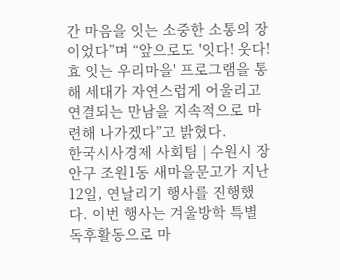간 마음을 잇는 소중한 소통의 장이었다”며 “앞으로도 '잇다! 웃다! 효 잇는 우리마을' 프로그램을 통해 세대가 자연스럽게 어울리고 연결되는 만남을 지속적으로 마련해 나가겠다”고 밝혔다.
한국시사경제 사회팀 | 수원시 장안구 조원1동 새마을문고가 지난 12일, 연날리기 행사를 진행했다. 이번 행사는 겨울방학 특별 독후활동으로 마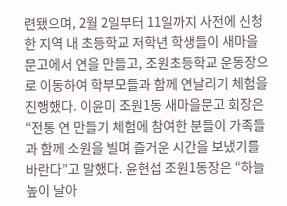련됐으며, 2월 2일부터 11일까지 사전에 신청한 지역 내 초등학교 저학년 학생들이 새마을문고에서 연을 만들고, 조원초등학교 운동장으로 이동하여 학부모들과 함께 연날리기 체험을 진행했다. 이윤미 조원1동 새마을문고 회장은 “전통 연 만들기 체험에 참여한 분들이 가족들과 함께 소원을 빌며 즐거운 시간을 보냈기를 바란다”고 말했다. 윤현섭 조원1동장은 “하늘 높이 날아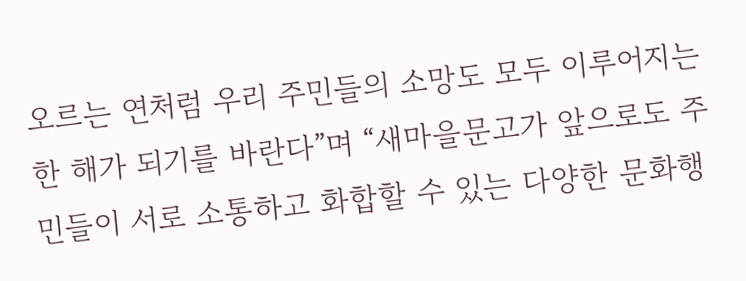오르는 연처럼 우리 주민들의 소망도 모두 이루어지는 한 해가 되기를 바란다”며 “새마을문고가 앞으로도 주민들이 서로 소통하고 화합할 수 있는 다양한 문화행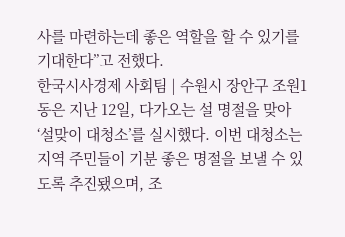사를 마련하는데 좋은 역할을 할 수 있기를 기대한다”고 전했다.
한국시사경제 사회팀 | 수원시 장안구 조원1동은 지난 12일, 다가오는 설 명절을 맞아 ‘설맞이 대청소’를 실시했다. 이번 대청소는 지역 주민들이 기분 좋은 명절을 보낼 수 있도록 추진됐으며, 조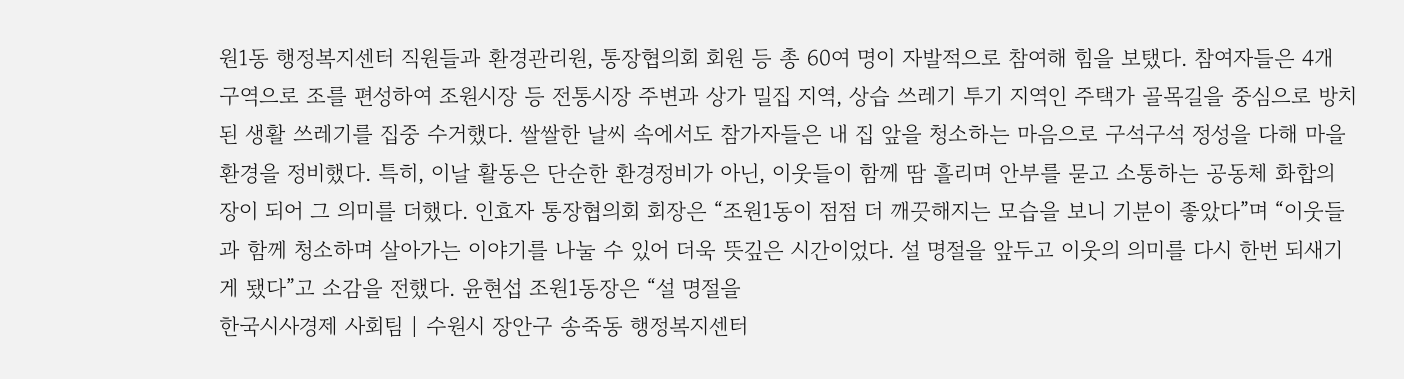원1동 행정복지센터 직원들과 환경관리원, 통장협의회 회원 등 총 60여 명이 자발적으로 참여해 힘을 보탰다. 참여자들은 4개 구역으로 조를 편성하여 조원시장 등 전통시장 주변과 상가 밀집 지역, 상습 쓰레기 투기 지역인 주택가 골목길을 중심으로 방치된 생활 쓰레기를 집중 수거했다. 쌀쌀한 날씨 속에서도 참가자들은 내 집 앞을 청소하는 마음으로 구석구석 정성을 다해 마을 환경을 정비했다. 특히, 이날 활동은 단순한 환경정비가 아닌, 이웃들이 함께 땀 흘리며 안부를 묻고 소통하는 공동체 화합의 장이 되어 그 의미를 더했다. 인효자 통장협의회 회장은 “조원1동이 점점 더 깨끗해지는 모습을 보니 기분이 좋았다”며 “이웃들과 함께 청소하며 살아가는 이야기를 나눌 수 있어 더욱 뜻깊은 시간이었다. 설 명절을 앞두고 이웃의 의미를 다시 한번 되새기게 됐다”고 소감을 전했다. 윤현섭 조원1동장은 “설 명절을
한국시사경제 사회팀 | 수원시 장안구 송죽동 행정복지센터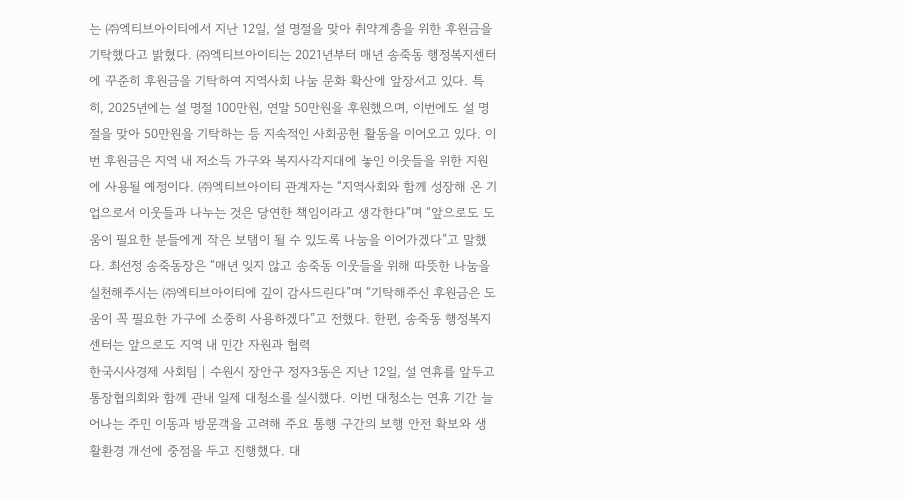는 ㈜엑티브아이티에서 지난 12일, 설 명절을 맞아 취약계층을 위한 후원금을 기탁했다고 밝혔다. ㈜엑티브아이티는 2021년부터 매년 송죽동 행정복지센터에 꾸준히 후원금을 기탁하여 지역사회 나눔 문화 확산에 앞장서고 있다. 특히, 2025년에는 설 명절 100만원, 연말 50만원을 후원했으며, 이번에도 설 명절을 맞아 50만원을 기탁하는 등 지속적인 사회공헌 활동을 이어오고 있다. 이번 후원금은 지역 내 저소득 가구와 복지사각지대에 놓인 이웃들을 위한 지원에 사용될 예정이다. ㈜엑티브아이티 관계자는 “지역사회와 함께 성장해 온 기업으로서 이웃들과 나누는 것은 당연한 책임이라고 생각한다”며 “앞으로도 도움이 필요한 분들에게 작은 보탬이 될 수 있도록 나눔을 이어가겠다”고 말했다. 최선정 송죽동장은 “매년 잊지 않고 송죽동 이웃들을 위해 따뜻한 나눔을 실천해주시는 ㈜엑티브아이티에 깊이 감사드린다”며 “기탁해주신 후원금은 도움이 꼭 필요한 가구에 소중히 사용하겠다”고 전했다. 한편, 송죽동 행정복지센터는 앞으로도 지역 내 민간 자원과 협력
한국시사경제 사회팀 | 수원시 장안구 정자3동은 지난 12일, 설 연휴를 앞두고 통장협의회와 함께 관내 일제 대청소를 실시했다. 이번 대청소는 연휴 기간 늘어나는 주민 이동과 방문객을 고려해 주요 통행 구간의 보행 안전 확보와 생활환경 개선에 중점을 두고 진행했다. 대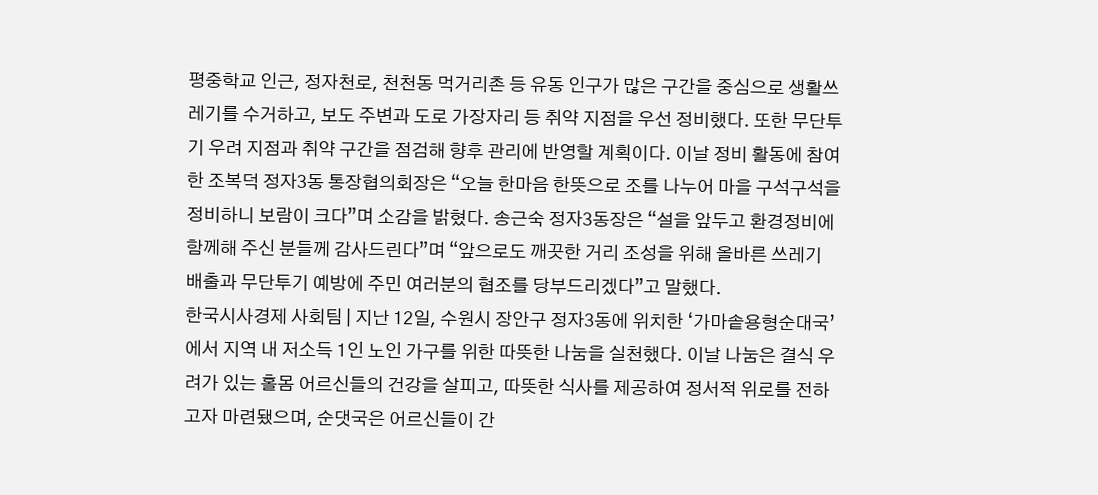평중학교 인근, 정자천로, 천천동 먹거리촌 등 유동 인구가 많은 구간을 중심으로 생활쓰레기를 수거하고, 보도 주변과 도로 가장자리 등 취약 지점을 우선 정비했다. 또한 무단투기 우려 지점과 취약 구간을 점검해 향후 관리에 반영할 계획이다. 이날 정비 활동에 참여한 조복덕 정자3동 통장협의회장은 “오늘 한마음 한뜻으로 조를 나누어 마을 구석구석을 정비하니 보람이 크다”며 소감을 밝혔다. 송근숙 정자3동장은 “설을 앞두고 환경정비에 함께해 주신 분들께 감사드린다”며 “앞으로도 깨끗한 거리 조성을 위해 올바른 쓰레기 배출과 무단투기 예방에 주민 여러분의 협조를 당부드리겠다”고 말했다.
한국시사경제 사회팀 | 지난 12일, 수원시 장안구 정자3동에 위치한 ‘가마솥용형순대국’에서 지역 내 저소득 1인 노인 가구를 위한 따뜻한 나눔을 실천했다. 이날 나눔은 결식 우려가 있는 홀몸 어르신들의 건강을 살피고, 따뜻한 식사를 제공하여 정서적 위로를 전하고자 마련됐으며, 순댓국은 어르신들이 간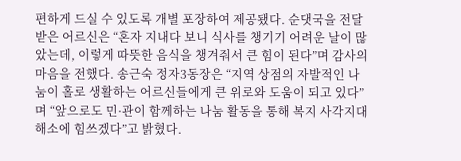편하게 드실 수 있도록 개별 포장하여 제공됐다. 순댓국을 전달받은 어르신은 “혼자 지내다 보니 식사를 챙기기 어려운 날이 많았는데, 이렇게 따뜻한 음식을 챙겨줘서 큰 힘이 된다”며 감사의 마음을 전했다. 송근숙 정자3동장은 “지역 상점의 자발적인 나눔이 홀로 생활하는 어르신들에게 큰 위로와 도움이 되고 있다”며 “앞으로도 민·관이 함께하는 나눔 활동을 통해 복지 사각지대 해소에 힘쓰겠다”고 밝혔다.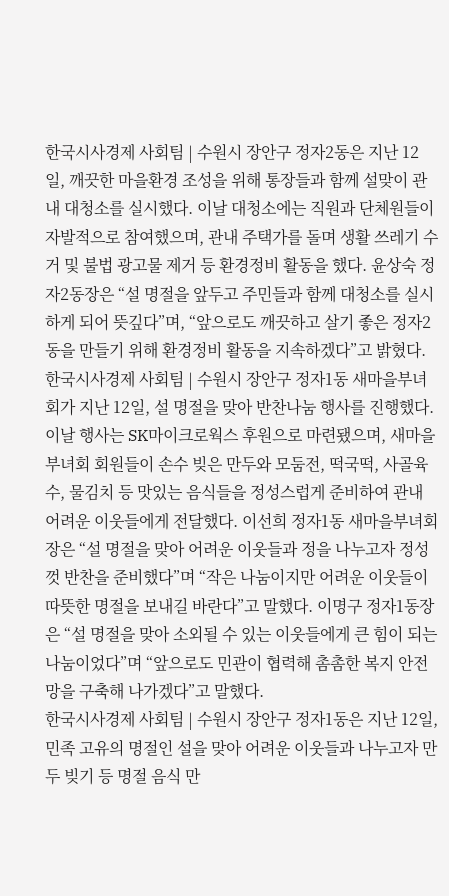한국시사경제 사회팀 | 수원시 장안구 정자2동은 지난 12일, 깨끗한 마을환경 조성을 위해 통장들과 함께 설맞이 관내 대청소를 실시했다. 이날 대청소에는 직원과 단체원들이 자발적으로 참여했으며, 관내 주택가를 돌며 생활 쓰레기 수거 및 불법 광고물 제거 등 환경정비 활동을 했다. 윤상숙 정자2동장은 “설 명절을 앞두고 주민들과 함께 대청소를 실시하게 되어 뜻깊다”며, “앞으로도 깨끗하고 살기 좋은 정자2동을 만들기 위해 환경정비 활동을 지속하겠다”고 밝혔다.
한국시사경제 사회팀 | 수원시 장안구 정자1동 새마을부녀회가 지난 12일, 설 명절을 맞아 반찬나눔 행사를 진행했다. 이날 행사는 SK마이크로웍스 후원으로 마련됐으며, 새마을부녀회 회원들이 손수 빚은 만두와 모둠전, 떡국떡, 사골육수, 물김치 등 맛있는 음식들을 정성스럽게 준비하여 관내 어려운 이웃들에게 전달했다. 이선희 정자1동 새마을부녀회장은 “설 명절을 맞아 어려운 이웃들과 정을 나누고자 정성껏 반찬을 준비했다”며 “작은 나눔이지만 어려운 이웃들이 따뜻한 명절을 보내길 바란다”고 말했다. 이명구 정자1동장은 “설 명절을 맞아 소외될 수 있는 이웃들에게 큰 힘이 되는 나눔이었다”며 “앞으로도 민관이 협력해 촘촘한 복지 안전망을 구축해 나가겠다”고 말했다.
한국시사경제 사회팀 | 수원시 장안구 정자1동은 지난 12일, 민족 고유의 명절인 설을 맞아 어려운 이웃들과 나누고자 만두 빚기 등 명절 음식 만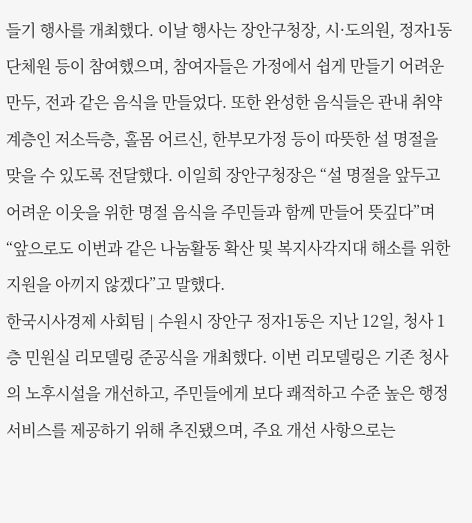들기 행사를 개최했다. 이날 행사는 장안구청장, 시·도의원, 정자1동 단체원 등이 참여했으며, 참여자들은 가정에서 쉽게 만들기 어려운 만두, 전과 같은 음식을 만들었다. 또한 완성한 음식들은 관내 취약계층인 저소득층, 홀몸 어르신, 한부모가정 등이 따뜻한 설 명절을 맞을 수 있도록 전달했다. 이일희 장안구청장은 “설 명절을 앞두고 어려운 이웃을 위한 명절 음식을 주민들과 함께 만들어 뜻깊다”며 “앞으로도 이번과 같은 나눔활동 확산 및 복지사각지대 해소를 위한 지원을 아끼지 않겠다”고 말했다.
한국시사경제 사회팀 | 수원시 장안구 정자1동은 지난 12일, 청사 1층 민원실 리모델링 준공식을 개최했다. 이번 리모델링은 기존 청사의 노후시설을 개선하고, 주민들에게 보다 쾌적하고 수준 높은 행정 서비스를 제공하기 위해 추진됐으며, 주요 개선 사항으로는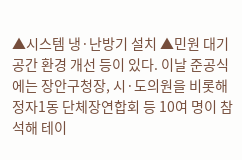▲시스템 냉·난방기 설치 ▲민원 대기 공간 환경 개선 등이 있다. 이날 준공식에는 장안구청장, 시·도의원을 비롯해 정자1동 단체장연합회 등 10여 명이 참석해 테이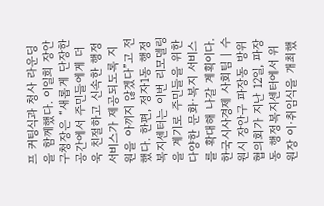프 커팅식과 청사 라운딩을 함께했다. 이일희 장안구청장은 “새롭게 단장한 공간에서 주민들에게 더욱 친절하고 신속한 행정 서비스가 제공되도록 지원을 아끼지 않겠다”고 전했다. 한편, 정자1동 행정복지센터는 이번 리모델링을 계기로 주민들을 위한 다양한 문화·복지 서비스를 확대해 나갈 계획이다.
한국시사경제 사회팀 | 수원시 장안구 파장동 방위협의회가 지난 12일, 파장동 행정복지센터에서 위원장 이·취임식을 개최했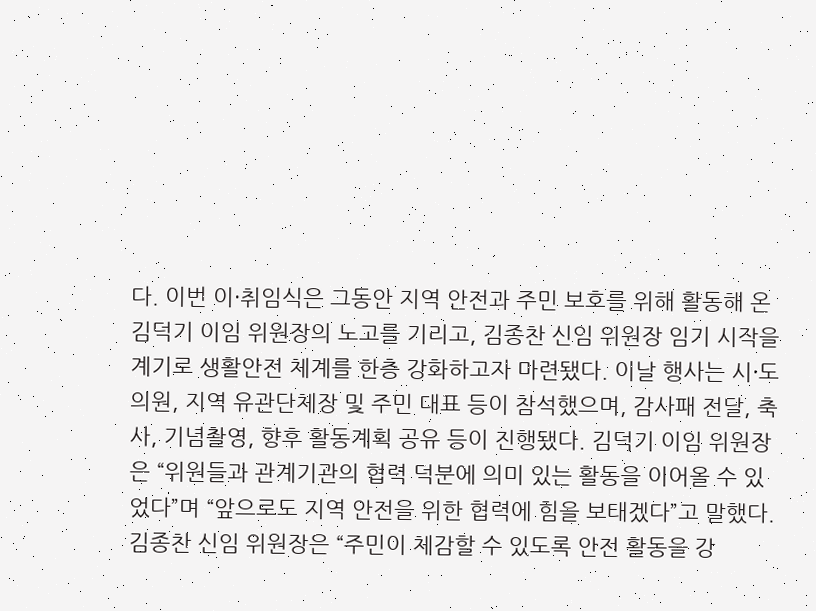다. 이번 이·취임식은 그동안 지역 안전과 주민 보호를 위해 활동해 온 김덕기 이임 위원장의 노고를 기리고, 김종찬 신임 위원장 임기 시작을 계기로 생활안전 체계를 한층 강화하고자 마련됐다. 이날 행사는 시·도의원, 지역 유관단체장 및 주민 대표 등이 참석했으며, 감사패 전달, 축사, 기념촬영, 향후 활동계획 공유 등이 진행됐다. 김덕기 이임 위원장은 “위원들과 관계기관의 협력 덕분에 의미 있는 활동을 이어올 수 있었다”며 “앞으로도 지역 안전을 위한 협력에 힘을 보태겠다”고 말했다. 김종찬 신임 위원장은 “주민이 체감할 수 있도록 안전 활동을 강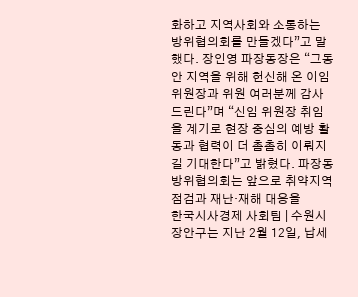화하고 지역사회와 소통하는 방위협의회를 만들겠다”고 말했다. 장인영 파장동장은 “그동안 지역을 위해 헌신해 온 이임 위원장과 위원 여러분께 감사드린다”며 “신임 위원장 취임을 계기로 현장 중심의 예방 활동과 협력이 더 촘촘히 이뤄지길 기대한다”고 밝혔다. 파장동 방위협의회는 앞으로 취약지역 점검과 재난·재해 대응을
한국시사경제 사회팀 | 수원시 장안구는 지난 2월 12일, 납세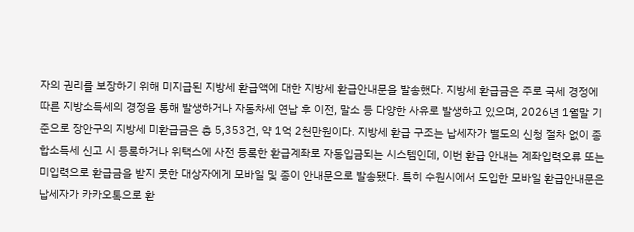자의 권리를 보장하기 위해 미지급된 지방세 환급액에 대한 지방세 환급안내문을 발송했다. 지방세 환급금은 주로 국세 경정에 따른 지방소득세의 경정을 통해 발생하거나 자동차세 연납 후 이전, 말소 등 다양한 사유로 발생하고 있으며, 2026년 1월말 기준으로 장안구의 지방세 미환급금은 총 5,353건, 약 1억 2천만원이다. 지방세 환급 구조는 납세자가 별도의 신청 절차 없이 종합소득세 신고 시 등록하거나 위택스에 사전 등록한 환급계좌로 자동입금되는 시스템인데, 이번 환급 안내는 계좌입력오류 또는 미입력으로 환급금을 받지 못한 대상자에게 모바일 및 종이 안내문으로 발송됐다. 특히 수원시에서 도입한 모바일 환급안내문은 납세자가 카카오톡으로 환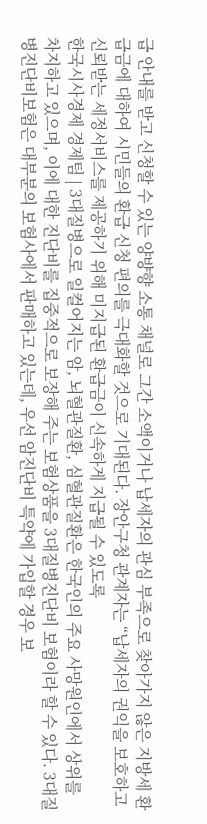급 안내를 받고 신청할 수 있는 양뱡향 소통 채널로 그간 소액이거나 납세자의 관심 부족으로 찾아가지 않은 지방세 환급금에 대하여 시민들의 환급 신청 편의를 극대화할 것으로 기대된다. 장안구청 관계자는 “납세자의 권익을 보호하고 신뢰받는 세정서비스를 제공하기 위해 미지급된 환급금이 신속하게 지급될 수 있도록
한국시사경제 경제팀 | 3대질병으로 일컬어지는 암, 뇌혈관질환, 심혈관질환은 한국인의 주요 사망원인에서 상위를 차지하고 있으며, 이에 대한 진단비를 집중적으로 보장해 주는 보험상품을 3대질병진단비 보험이라 할 수 있다. 3대질병진단비보험은 대부분의 보험사에서 판매하고 있는데, 우선 암진단비 특약에 가입할 경우 보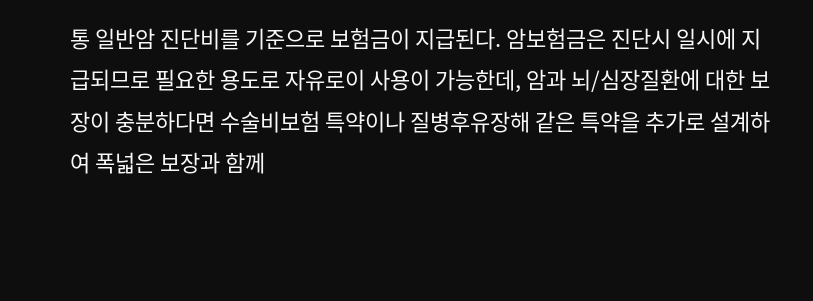통 일반암 진단비를 기준으로 보험금이 지급된다. 암보험금은 진단시 일시에 지급되므로 필요한 용도로 자유로이 사용이 가능한데, 암과 뇌/심장질환에 대한 보장이 충분하다면 수술비보험 특약이나 질병후유장해 같은 특약을 추가로 설계하여 폭넓은 보장과 함께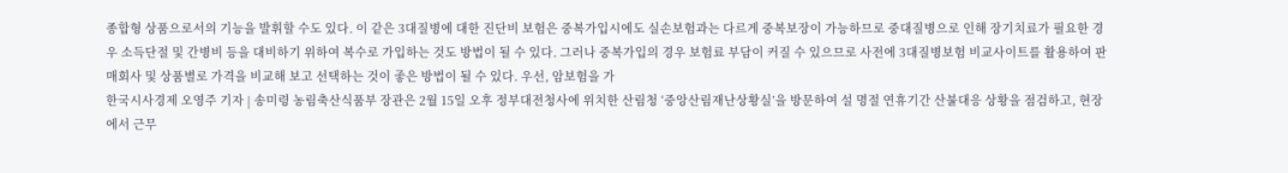종합형 상품으로서의 기능을 발휘할 수도 있다. 이 같은 3대질병에 대한 진단비 보험은 중복가입시에도 실손보험과는 다르게 중복보장이 가능하므로 중대질병으로 인해 장기치료가 필요한 경우 소득단절 및 간병비 등을 대비하기 위하여 복수로 가입하는 것도 방법이 될 수 있다. 그러나 중복가입의 경우 보험료 부담이 커질 수 있으므로 사전에 3대질병보험 비교사이트를 활용하여 판매회사 및 상품별로 가격을 비교해 보고 선택하는 것이 좋은 방법이 될 수 있다. 우선, 암보험을 가
한국시사경제 오영주 기자 | 송미령 농림축산식품부 장관은 2월 15일 오후 정부대전청사에 위치한 산림청 ‘중앙산림재난상황실’을 방문하여 설 명절 연휴기간 산불대응 상황을 점검하고, 현장에서 근무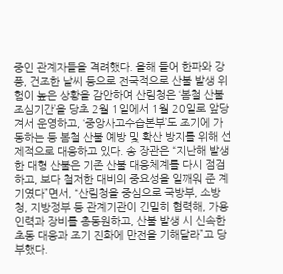중인 관계자들을 격려했다. 올해 들어 한파와 강풍, 건조한 날씨 등으로 전국적으로 산불 발생 위험이 높은 상황을 감안하여 산림청은 ‘봄철 산불조심기간’을 당초 2월 1일에서 1월 20일로 앞당겨서 운영하고, ‘중앙사고수습본부’도 조기에 가동하는 등 봄철 산불 예방 및 확산 방지를 위해 선제적으로 대응하고 있다. 송 장관은 “지난해 발생한 대형 산불은 기존 산불 대응체계를 다시 점검하고, 보다 철저한 대비의 중요성을 일깨워 준 계기였다”면서, “산림청을 중심으로 국방부, 소방청, 지방정부 등 관계기관이 긴밀히 협력해, 가용인력과 장비를 총동원하고, 산불 발생 시 신속한 초동 대응과 조기 진화에 만전을 기해달라”고 당부했다.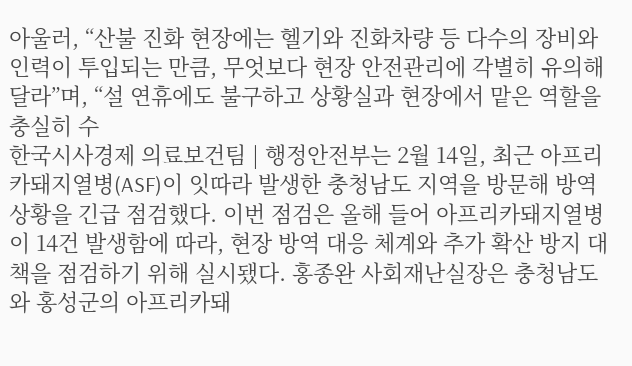아울러, “산불 진화 현장에는 헬기와 진화차량 등 다수의 장비와 인력이 투입되는 만큼, 무엇보다 현장 안전관리에 각별히 유의해 달라”며, “설 연휴에도 불구하고 상황실과 현장에서 맡은 역할을 충실히 수
한국시사경제 의료보건팀 | 행정안전부는 2월 14일, 최근 아프리카돼지열병(ASF)이 잇따라 발생한 충청남도 지역을 방문해 방역 상황을 긴급 점검했다. 이번 점검은 올해 들어 아프리카돼지열병이 14건 발생함에 따라, 현장 방역 대응 체계와 추가 확산 방지 대책을 점검하기 위해 실시됐다. 홍종완 사회재난실장은 충청남도와 홍성군의 아프리카돼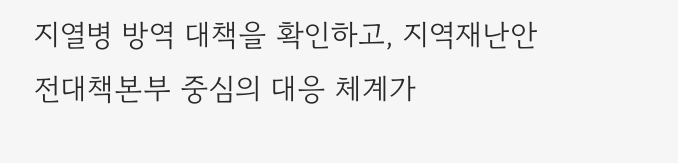지열병 방역 대책을 확인하고, 지역재난안전대책본부 중심의 대응 체계가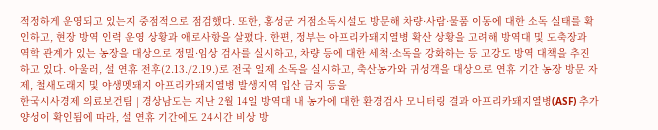적정하게 운영되고 있는지 중점적으로 점검했다. 또한, 홍성군 거점소독시설도 방문해 차량·사람·물품 이동에 대한 소독 실태를 확인하고, 현장 방역 인력 운영 상황과 애로사항을 살폈다. 한편, 정부는 아프리카돼지열병 확산 상황을 고려해 방역대 및 도축장과 역학 관계가 있는 농장을 대상으로 정밀·임상 검사를 실시하고, 차량 등에 대한 세척·소독을 강화하는 등 고강도 방역 대책을 추진하고 있다. 아울러, 설 연휴 전후(2.13./2.19.)로 전국 일제 소독을 실시하고, 축산농가와 귀성객을 대상으로 연휴 기간 농장 방문 자제, 철새도래지 및 야생멧돼지 아프리카돼지열병 발생지역 입산 금지 등을
한국시사경제 의료보건팀 | 경상남도는 지난 2월 14일 방역대 내 농가에 대한 환경검사 모니터링 결과 아프리카돼지열병(ASF) 추가 양성이 확인됨에 따라, 설 연휴 기간에도 24시간 비상 방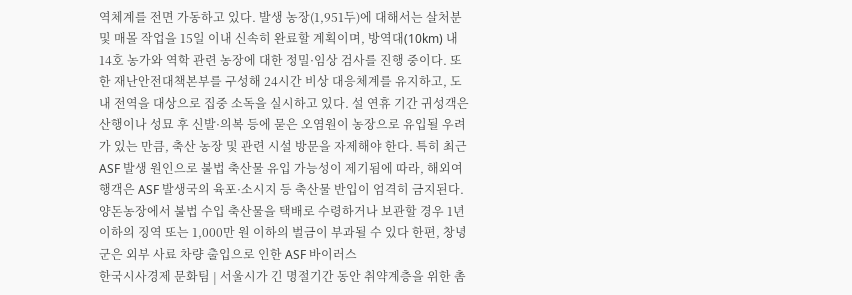역체계를 전면 가동하고 있다. 발생 농장(1,951두)에 대해서는 살처분 및 매몰 작업을 15일 이내 신속히 완료할 계획이며, 방역대(10km) 내 14호 농가와 역학 관련 농장에 대한 정밀·임상 검사를 진행 중이다. 또한 재난안전대책본부를 구성해 24시간 비상 대응체계를 유지하고, 도내 전역을 대상으로 집중 소독을 실시하고 있다. 설 연휴 기간 귀성객은 산행이나 성묘 후 신발·의복 등에 묻은 오염원이 농장으로 유입될 우려가 있는 만큼, 축산 농장 및 관련 시설 방문을 자제해야 한다. 특히 최근 ASF 발생 원인으로 불법 축산물 유입 가능성이 제기됨에 따라, 해외여행객은 ASF 발생국의 육포·소시지 등 축산물 반입이 엄격히 금지된다. 양돈농장에서 불법 수입 축산물을 택배로 수령하거나 보관할 경우 1년 이하의 징역 또는 1,000만 원 이하의 벌금이 부과될 수 있다 한편, 창녕군은 외부 사료 차량 출입으로 인한 ASF 바이러스
한국시사경제 문화팀 | 서울시가 긴 명절기간 동안 취약계층을 위한 촘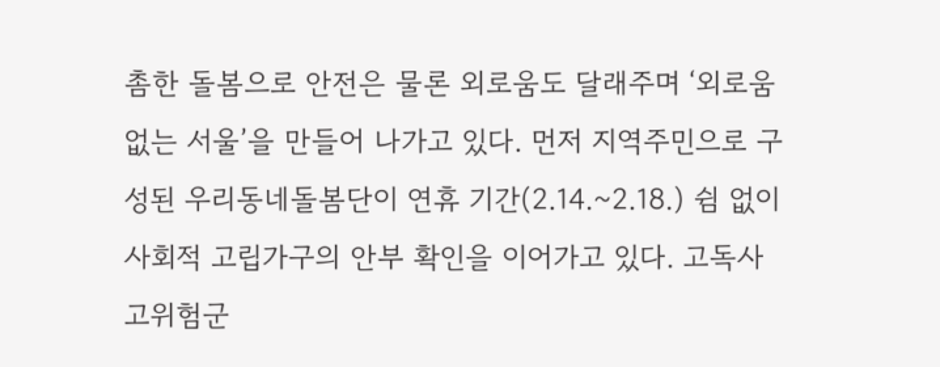촘한 돌봄으로 안전은 물론 외로움도 달래주며 ‘외로움 없는 서울’을 만들어 나가고 있다. 먼저 지역주민으로 구성된 우리동네돌봄단이 연휴 기간(2.14.~2.18.) 쉼 없이 사회적 고립가구의 안부 확인을 이어가고 있다. 고독사 고위험군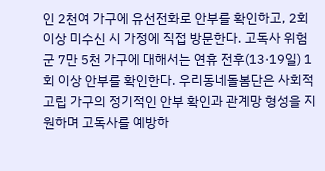인 2천여 가구에 유선전화로 안부를 확인하고, 2회 이상 미수신 시 가정에 직접 방문한다. 고독사 위험군 7만 5천 가구에 대해서는 연휴 전후(13·19일) 1회 이상 안부를 확인한다. 우리동네돌봄단은 사회적 고립 가구의 정기적인 안부 확인과 관계망 형성을 지원하며 고독사를 예방하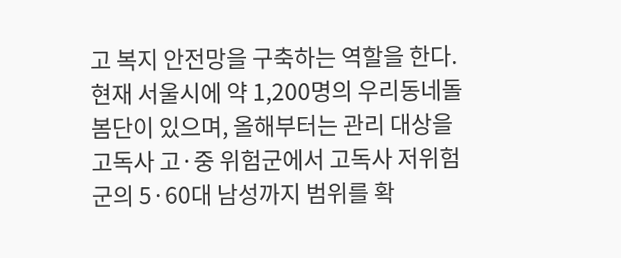고 복지 안전망을 구축하는 역할을 한다. 현재 서울시에 약 1,200명의 우리동네돌봄단이 있으며, 올해부터는 관리 대상을 고독사 고·중 위험군에서 고독사 저위험군의 5·60대 남성까지 범위를 확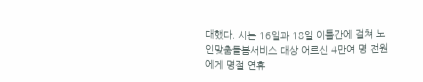대했다. 시는 16일과 18일 이틀간에 걸쳐 노인맞춤돌봄서비스 대상 어르신 4만여 명 전원에게 명절 연휴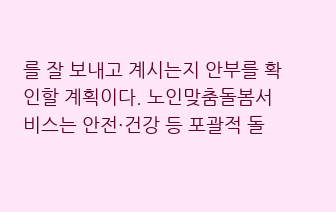를 잘 보내고 계시는지 안부를 확인할 계획이다. 노인맞춤돌봄서비스는 안전·건강 등 포괄적 돌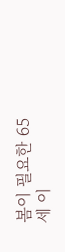봄이 필요한 65세 이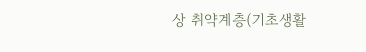상 취약계층(기초생활